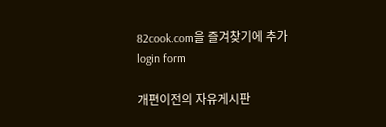82cook.com을 즐겨찾기에 추가
login form

개편이전의 자유게시판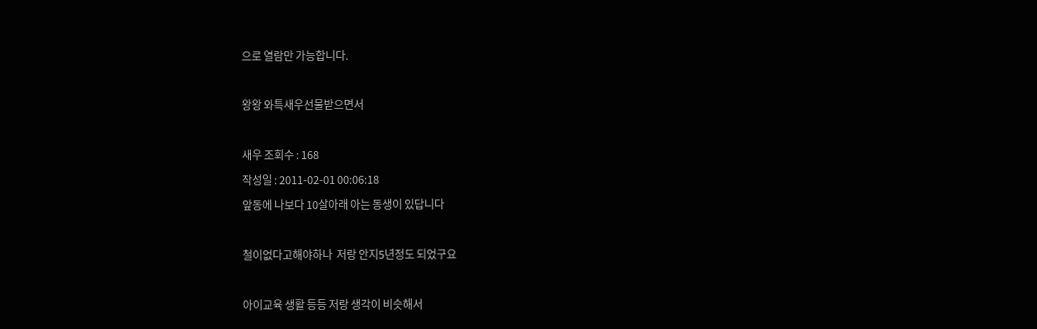으로 열람만 가능합니다.

왕왕 와특새우선물받으면서

새우 조회수 : 168
작성일 : 2011-02-01 00:06:18
앞동에 나보다 10살아래 아는 동생이 있답니다

철이없다고해야하나  저랑 안지5년정도 되었구요

아이교육 생활 등등 저랑 생각이 비슷해서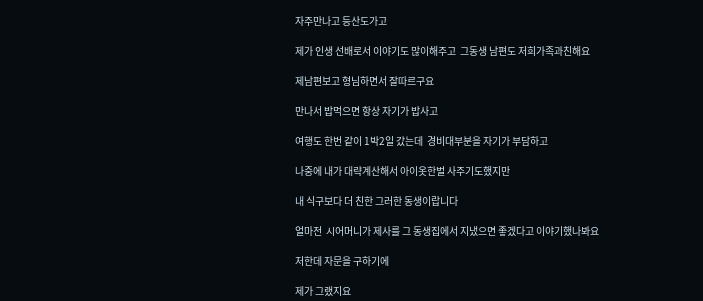자주만나고 등산도가고

제가 인생 선배로서 이야기도 많이해주고  그동생 남편도 저희가족과친해요

제남편보고 형님하면서 잘따르구요

만나서 밥먹으면 항상 자기가 밥사고

여행도 한번 같이 1박2일 갔는데  경비대부분을 자기가 부담하고

나중에 내가 대략계산해서 아이옷한벌 사주기도했지만

내 식구보다 더 친한 그러한 동생이랍니다

얼마전  시어머니가 제사를 그 동생집에서 지냈으면 좋겠다고 이야기했나봐요

저한데 자문을 구하기에

제가 그랬지요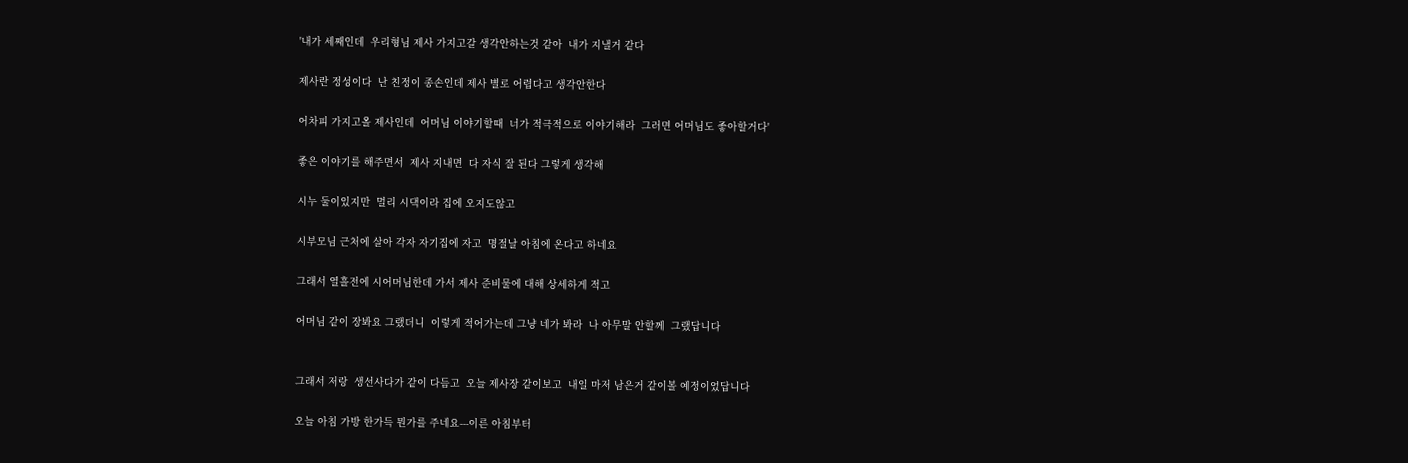'내가 세째인데  우리형님 제사 가지고갈 생각안하는것 같아  내가 지낼거 같다

제사란 정성이다  난 친정이 종손인데 제사 별로 어렵다고 생각안한다

어차피 가지고올 제사인데  어머님 이야기할때  너가 적극적으로 이야기해라  그러면 어머님도 좋아할거다'

좋은 이야기를 해주면서  제사 지내면  다 자식 잘 된다 그렇게 생각해

시누 둘이있지만  멀리 시댁이라 집에 오지도않고

시부모님 근처에 살아 각자 자기집에 자고  명절날 아침에 온다고 하네요

그래서 열흘전에 시어머님한데 가서 제사 준비물에 대해 상세하게 적고

어머님 같이 장봐요 그랬더니  이렇게 적어가는데 그냥 네가 봐라  나 아무말 안할께  그랬답니다


그래서 저랑  생선사다가 같이 다듬고  오늘 제사장 같이보고  내일 마저 남은거 같이볼 예정이었답니다

오늘 아침 가방 한가득 뭔가를 주네요---이른 아침부터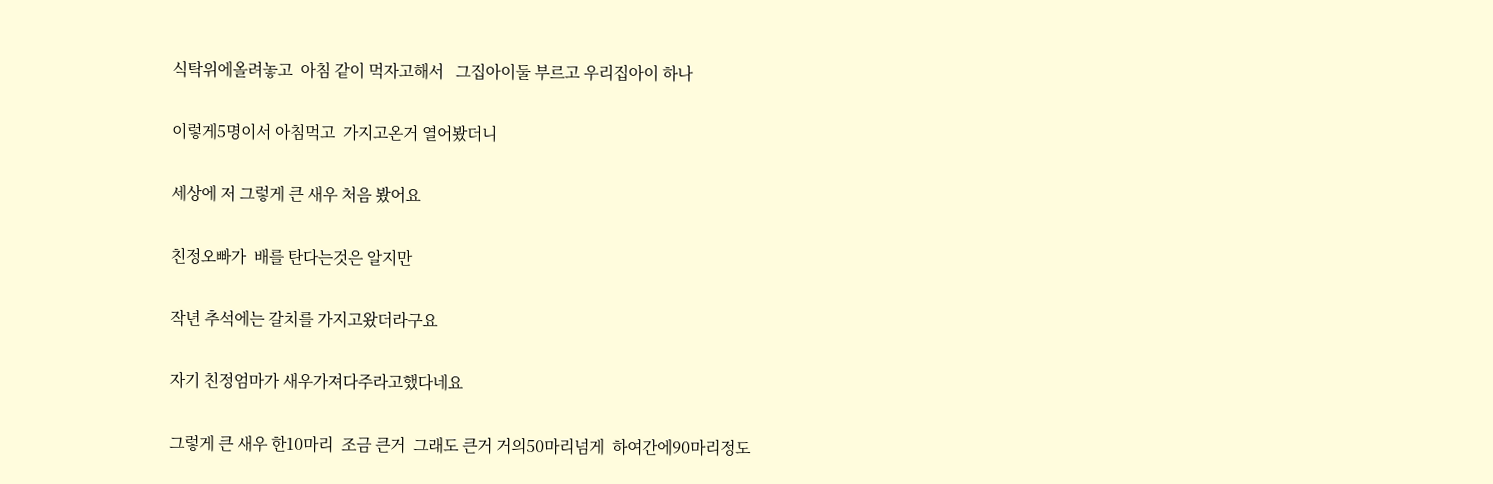식탁위에올려놓고  아침 같이 먹자고해서   그집아이둘 부르고 우리집아이 하나

이렇게5명이서 아침먹고  가지고온거 열어봤더니

세상에 저 그렇게 큰 새우 처음 봤어요

친정오빠가  배를 탄다는것은 알지만

작년 추석에는 갈치를 가지고왔더라구요

자기 친정엄마가 새우가져다주라고했다네요

그렇게 큰 새우 한10마리  조금 큰거  그래도 큰거 거의50마리넘게  하여간에90마리정도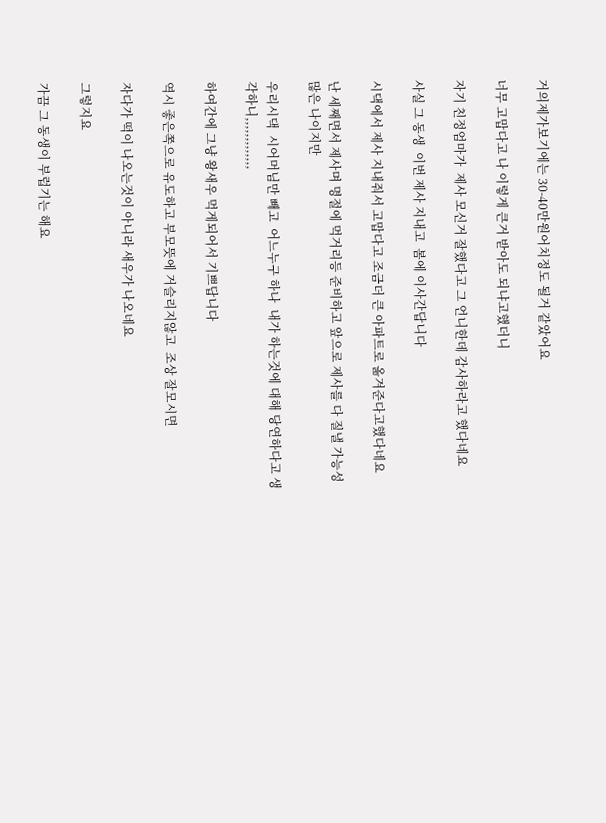거의제가보기에는 30-40만원어치정도 될거 같았어요

너무 고맙다고 나 이렇게 큰거 받아도 되냐고했더니

자기 친정엄마가  제사 모신거 잘했다고 그 언니한데 감사하라고 했다네요

사실 그 동생  이번 제사 지내고  봄에 이사간답니다

시댁에서 제사 지내줘서 고맙다고 조금더 큰 아파트로 옮겨준다고했다네요

난 세째면서 제사며 명절에 먹거리등 준비하고 앞으로 제사를 다 질낼 가능성 많은 나이지만

우리시댁  시어머님만 빼고  어느누구 하나  내가 하는것에 대해 당연하다고 생각하니,,,,,,,,,,,,,

하여간에 그냥 왕새우 먹게되어서 기쁘답니다

역시 좋은쪽으로 유도하고 부모뜻에 거슬리지않고  조상 잘모시면

자다가 떡이 나오는것이 아니라 새우가 나오네요

그렇지요

가끔 그 동생이 부럽기는 해요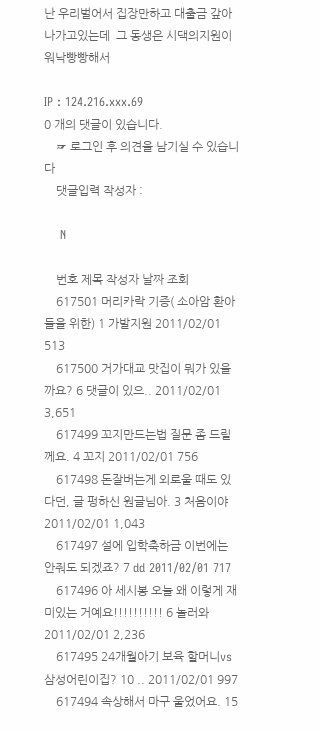난 우리벌어서 집장만하고 대출금 갚아나가고있는데  그 동생은 시댁의지원이 워낙빵빵해서

IP : 124.216.xxx.69
0 개의 댓글이 있습니다.
    ☞ 로그인 후 의견을 남기실 수 있습니다
    댓글입력 작성자 :

    N

    번호 제목 작성자 날짜 조회
    617501 머리카락 기증( 소아암 환아들을 위한) 1 가발지원 2011/02/01 513
    617500 거가대교 맛집이 뭐가 있을까요? 6 댓글이 있으.. 2011/02/01 3,651
    617499 꼬지만드는법 질문 좀 드릴께요. 4 꼬지 2011/02/01 756
    617498 돈잘버는게 외로울 때도 있다던, 글 펑하신 원글님아. 3 처음이야 2011/02/01 1,043
    617497 설에 입학축하금 이번에는 안줘도 되겠죠? 7 dd 2011/02/01 717
    617496 아 세시봉 오늘 왜 이렇게 재미있는 거예요!!!!!!!!!! 6 놀러와 2011/02/01 2,236
    617495 24개월아기 보육 할머니vs삼성어린이집? 10 .. 2011/02/01 997
    617494 속상해서 마구 울었어요. 15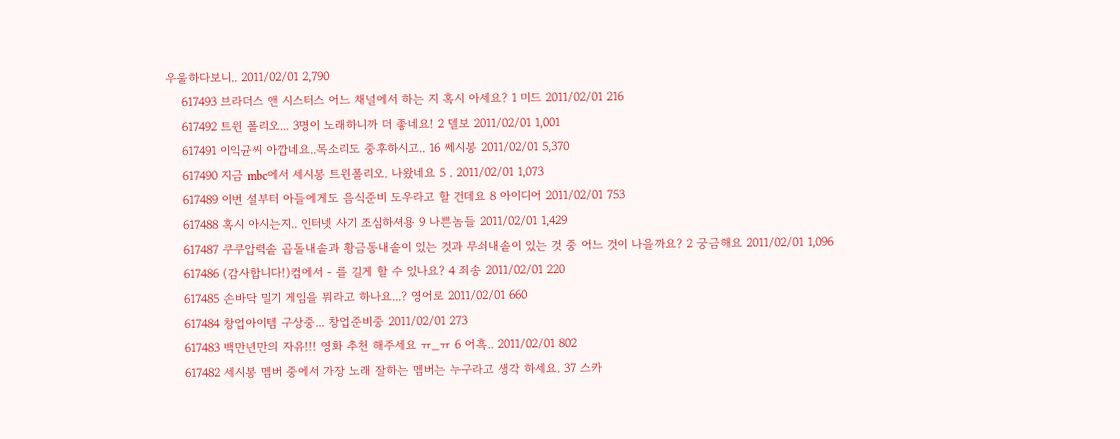우울하다보니.. 2011/02/01 2,790
    617493 브라더스 앤 시스터스 어느 채널에서 하는 지 혹시 아세요? 1 미드 2011/02/01 216
    617492 트윈 폴리오... 3명이 노래하니까 더 좋네요! 2 델보 2011/02/01 1,001
    617491 이익균씨 아깝네요..목소리도 중후하시고.. 16 쎄시봉 2011/02/01 5,370
    617490 지금 mbc에서 세시봉 트윈폴리오. 나왔네요 5 . 2011/02/01 1,073
    617489 이번 설부터 아들에게도 음식준비 도우라고 할 건데요 8 아이디어 2011/02/01 753
    617488 혹시 아시는지.. 인터넷 사기 조심하셔용 9 나쁜놈들 2011/02/01 1,429
    617487 쿠쿠압력솥 곱돌내솥과 황금동내솥이 있는 것과 무쇠내솥이 있는 것 중 어느 것이 나을까요? 2 궁금해요 2011/02/01 1,096
    617486 (감사합니다!)컴에서 - 를 길게 할 수 있나요? 4 죄송 2011/02/01 220
    617485 손바닥 밀기 게임을 뭐라고 하나요...? 영어로 2011/02/01 660
    617484 창업아이템 구상중... 창업준비중 2011/02/01 273
    617483 백만년만의 자유!!! 영화 추천 해주세요 ㅠ_ㅠ 6 어흑.. 2011/02/01 802
    617482 세시봉 멤버 중에서 가장 노래 잘하는 멤버는 누구라고 생각 하세요. 37 스카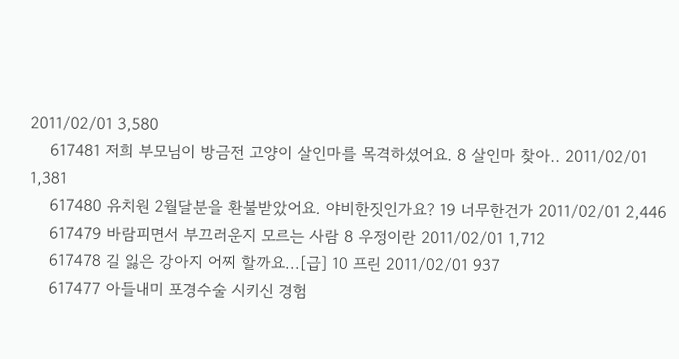2011/02/01 3,580
    617481 저희 부모님이 방금전 고양이 살인마를 목격하셨어요. 8 살인마 찾아.. 2011/02/01 1,381
    617480 유치원 2월달분을 환불받았어요. 야비한짓인가요? 19 너무한건가 2011/02/01 2,446
    617479 바람피면서 부끄러운지 모르는 사람 8 우정이란 2011/02/01 1,712
    617478 길 잃은 강아지 어찌 할까요...[급] 10 프린 2011/02/01 937
    617477 아들내미 포경수술 시키신 경험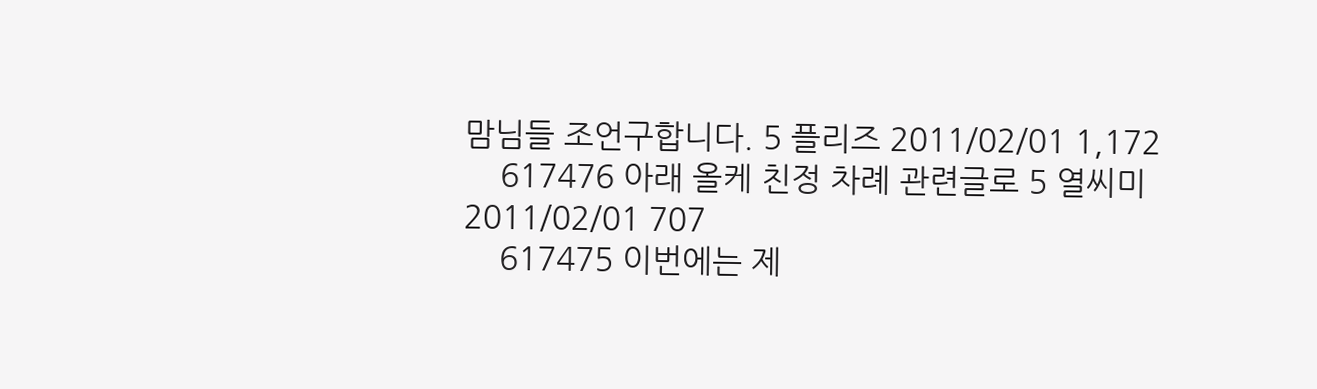맘님들 조언구합니다. 5 플리즈 2011/02/01 1,172
    617476 아래 올케 친정 차례 관련글로 5 열씨미 2011/02/01 707
    617475 이번에는 제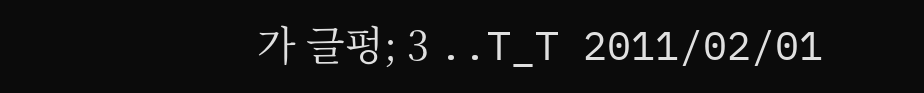가 글펑; 3 ..T_T 2011/02/01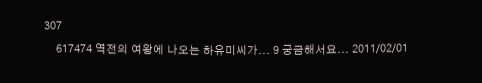307
    617474 역전의 여왕에 나오는 하유미씨가... 9 궁금해서요... 2011/02/01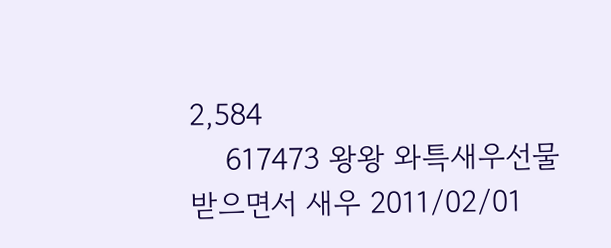2,584
    617473 왕왕 와특새우선물받으면서 새우 2011/02/01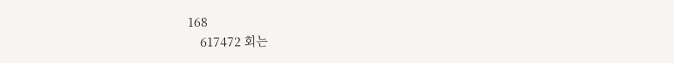168
    617472 회는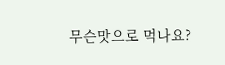무슨맛으로 먹나요?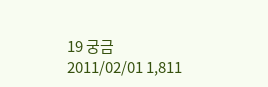19 궁금 2011/02/01 1,811